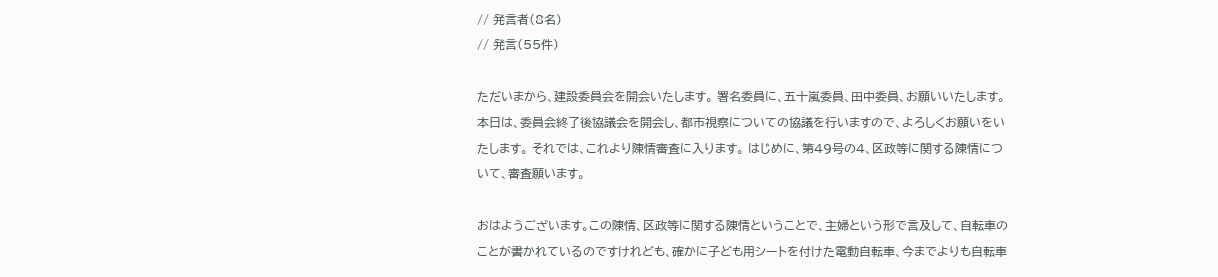// 発言者(8名)
// 発言(55件)

ただいまから、建設委員会を開会いたします。 署名委員に、五十嵐委員、田中委員、お願いいたします。 本日は、委員会終了後協議会を開会し、都市視察についての協議を行いますので、よろしくお願いをいたします。 それでは、これより陳情審査に入ります。 はじめに、第49号の4、区政等に関する陳情について、審査願います。

おはようございます。この陳情、区政等に関する陳情ということで、主婦という形で言及して、自転車のことが書かれているのですけれども、確かに子ども用シートを付けた電動自転車、今までよりも自転車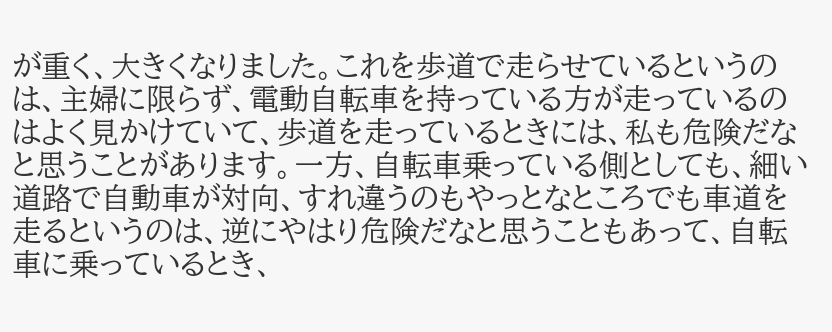が重く、大きくなりました。これを歩道で走らせているというのは、主婦に限らず、電動自転車を持っている方が走っているのはよく見かけていて、歩道を走っているときには、私も危険だなと思うことがあります。一方、自転車乗っている側としても、細い道路で自動車が対向、すれ違うのもやっとなところでも車道を走るというのは、逆にやはり危険だなと思うこともあって、自転車に乗っているとき、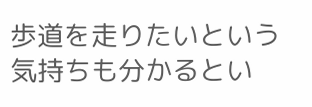歩道を走りたいという気持ちも分かるとい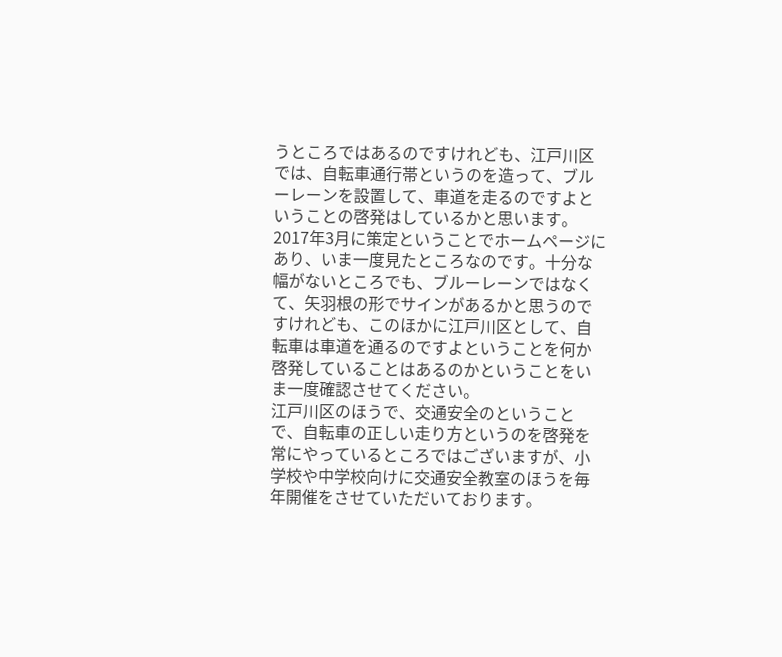うところではあるのですけれども、江戸川区では、自転車通行帯というのを造って、ブルーレーンを設置して、車道を走るのですよということの啓発はしているかと思います。2017年3月に策定ということでホームページにあり、いま一度見たところなのです。十分な幅がないところでも、ブルーレーンではなくて、矢羽根の形でサインがあるかと思うのですけれども、このほかに江戸川区として、自転車は車道を通るのですよということを何か啓発していることはあるのかということをいま一度確認させてください。
江戸川区のほうで、交通安全のということで、自転車の正しい走り方というのを啓発を常にやっているところではございますが、小学校や中学校向けに交通安全教室のほうを毎年開催をさせていただいております。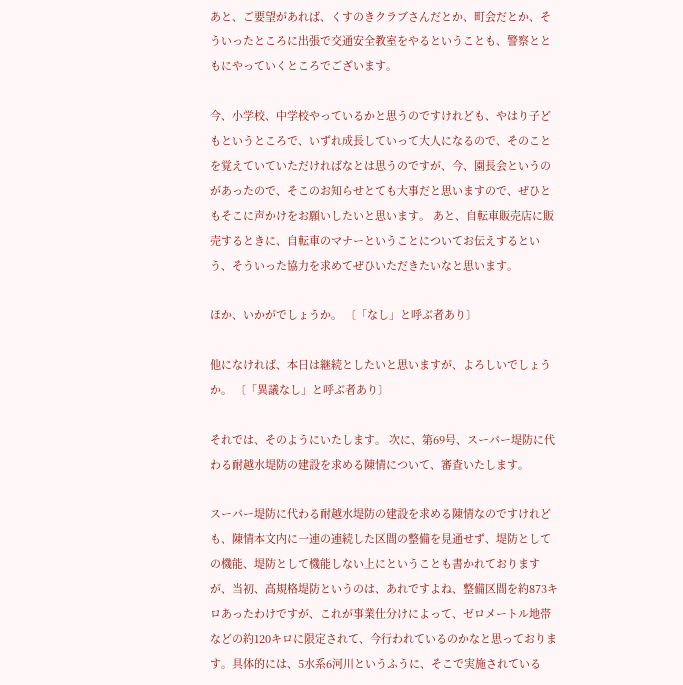あと、ご要望があれば、くすのきクラブさんだとか、町会だとか、そういったところに出張で交通安全教室をやるということも、警察とともにやっていくところでございます。

今、小学校、中学校やっているかと思うのですけれども、やはり子どもというところで、いずれ成長していって大人になるので、そのことを覚えていていただければなとは思うのですが、今、園長会というのがあったので、そこのお知らせとても大事だと思いますので、ぜひともそこに声かけをお願いしたいと思います。 あと、自転車販売店に販売するときに、自転車のマナーということについてお伝えするという、そういった協力を求めてぜひいただきたいなと思います。

ほか、いかがでしょうか。 〔「なし」と呼ぶ者あり〕

他になければ、本日は継続としたいと思いますが、よろしいでしょうか。 〔「異議なし」と呼ぶ者あり〕

それでは、そのようにいたします。 次に、第69号、スーパー堤防に代わる耐越水堤防の建設を求める陳情について、審査いたします。

スーパー堤防に代わる耐越水堤防の建設を求める陳情なのですけれども、陳情本文内に一連の連続した区間の整備を見通せず、堤防としての機能、堤防として機能しない上にということも書かれておりますが、当初、高規格堤防というのは、あれですよね、整備区間を約873キロあったわけですが、これが事業仕分けによって、ゼロメートル地帯などの約120キロに限定されて、今行われているのかなと思っております。具体的には、5水系6河川というふうに、そこで実施されている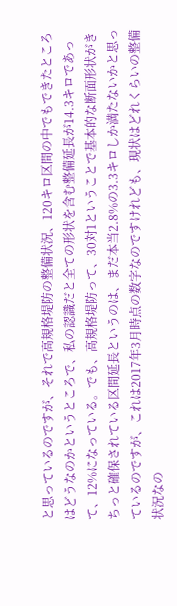と思っているのですが、それで高規格堤防の整備状況、120キロ区間の中でもできたところはどうなのかというところで、私の認識だと全ての形状を含む整備延長が14.3キロであって、12%になっている。でも、高規格堤防って、30対1ということで基本的な断面形状がきちっと確保されている区間延長というのは、まだ本当2.8%の3.3キロしか満たないかと思っているのですが、これは2017年3月時点の数字なのですけれども、現状はどれくらいの整備状況なの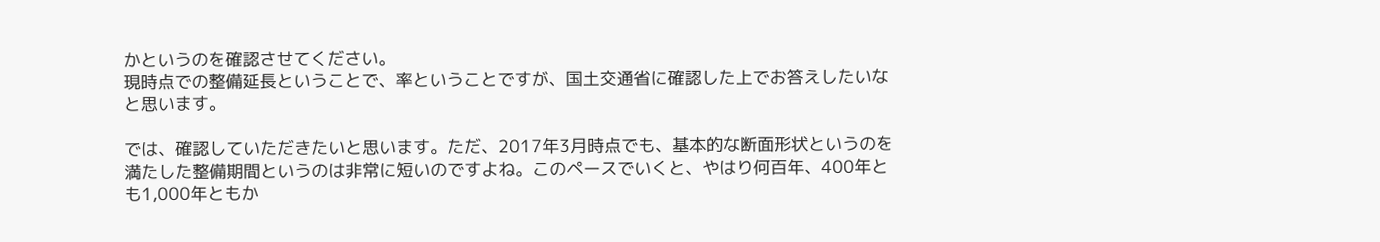かというのを確認させてください。
現時点での整備延長ということで、率ということですが、国土交通省に確認した上でお答えしたいなと思います。

では、確認していただきたいと思います。ただ、2017年3月時点でも、基本的な断面形状というのを満たした整備期間というのは非常に短いのですよね。このペースでいくと、やはり何百年、400年とも1,000年ともか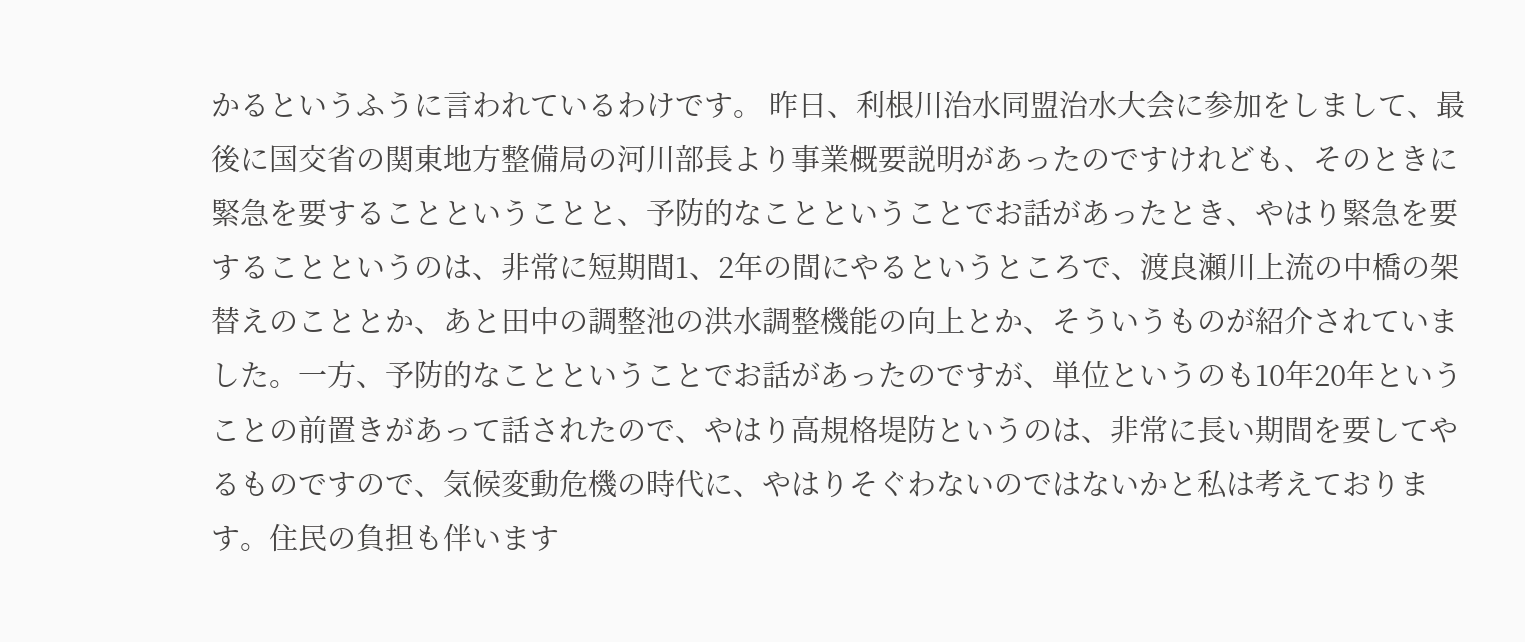かるというふうに言われているわけです。 昨日、利根川治水同盟治水大会に参加をしまして、最後に国交省の関東地方整備局の河川部長より事業概要説明があったのですけれども、そのときに緊急を要することということと、予防的なことということでお話があったとき、やはり緊急を要することというのは、非常に短期間1、2年の間にやるというところで、渡良瀬川上流の中橋の架替えのこととか、あと田中の調整池の洪水調整機能の向上とか、そういうものが紹介されていました。一方、予防的なことということでお話があったのですが、単位というのも10年20年ということの前置きがあって話されたので、やはり高規格堤防というのは、非常に長い期間を要してやるものですので、気候変動危機の時代に、やはりそぐわないのではないかと私は考えております。住民の負担も伴います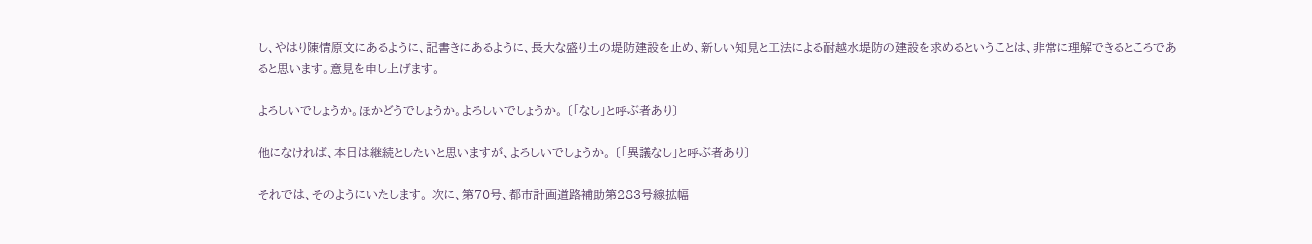し、やはり陳情原文にあるように、記書きにあるように、長大な盛り土の堤防建設を止め、新しい知見と工法による耐越水堤防の建設を求めるということは、非常に理解できるところであると思います。意見を申し上げます。

よろしいでしょうか。ほかどうでしょうか。よろしいでしょうか。 〔「なし」と呼ぶ者あり〕

他になければ、本日は継続としたいと思いますが、よろしいでしょうか。 〔「異議なし」と呼ぶ者あり〕

それでは、そのようにいたします。 次に、第70号、都市計画道路補助第283号線拡幅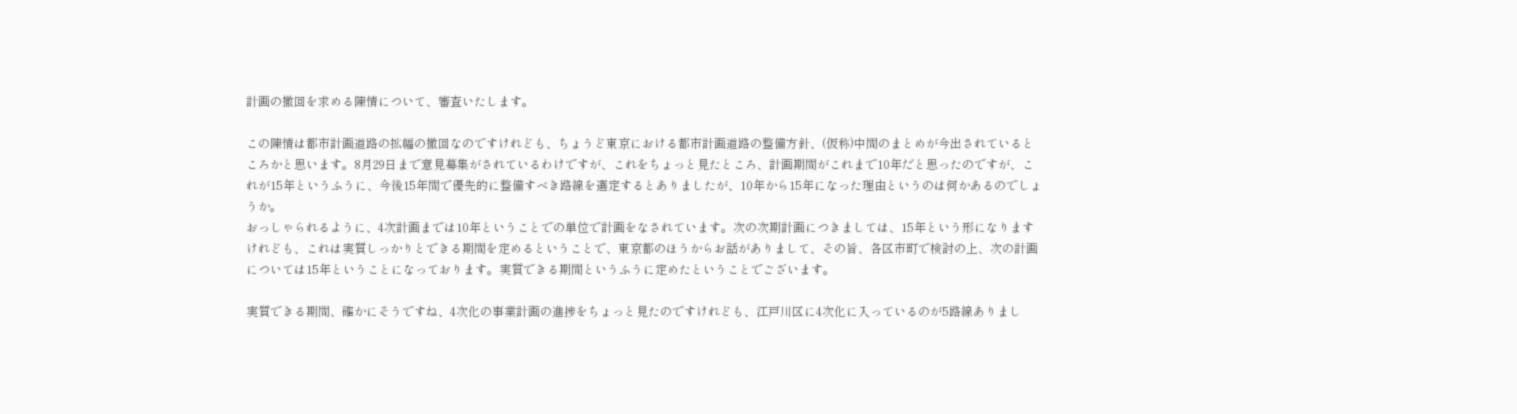計画の撤回を求める陳情について、審査いたします。

この陳情は都市計画道路の拡幅の撤回なのですけれども、ちょうど東京における都市計画道路の整備方針、(仮称)中間のまとめが今出されているところかと思います。8月29日まで意見募集がされているわけですが、これをちょっと見たところ、計画期間がこれまで10年だと思ったのですが、これが15年というふうに、今後15年間で優先的に整備すべき路線を選定するとありましたが、10年から15年になった理由というのは何かあるのでしょうか。
おっしゃられるように、4次計画までは10年ということでの単位で計画をなされています。次の次期計画につきましては、15年という形になりますけれども、これは実質しっかりとできる期間を定めるということで、東京都のほうからお話がありまして、その旨、各区市町で検討の上、次の計画については15年ということになっております。実質できる期間というふうに定めたということでございます。

実質できる期間、確かにそうですね、4次化の事業計画の進捗をちょっと見たのですけれども、江戸川区に4次化に入っているのが5路線ありまし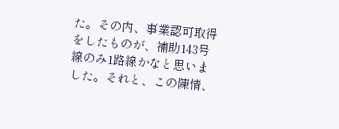た。その内、事業認可取得をしたものが、補助143号線のみ1路線かなと思いました。それと、この陳情、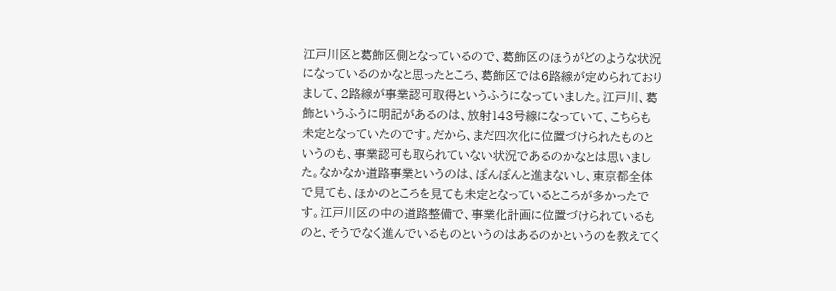江戸川区と葛飾区側となっているので、葛飾区のほうがどのような状況になっているのかなと思ったところ、葛飾区では6路線が定められておりまして、2路線が事業認可取得というふうになっていました。江戸川、葛飾というふうに明記があるのは、放射143号線になっていて、こちらも未定となっていたのです。だから、まだ四次化に位置づけられたものというのも、事業認可も取られていない状況であるのかなとは思いました。なかなか道路事業というのは、ぽんぽんと進まないし、東京都全体で見ても、ほかのところを見ても未定となっているところが多かったです。江戸川区の中の道路整備で、事業化計画に位置づけられているものと、そうでなく進んでいるものというのはあるのかというのを教えてく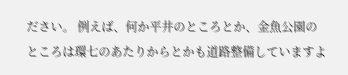ださい。 例えば、何か平井のところとか、金魚公園のところは環七のあたりからとかも道路整備していますよ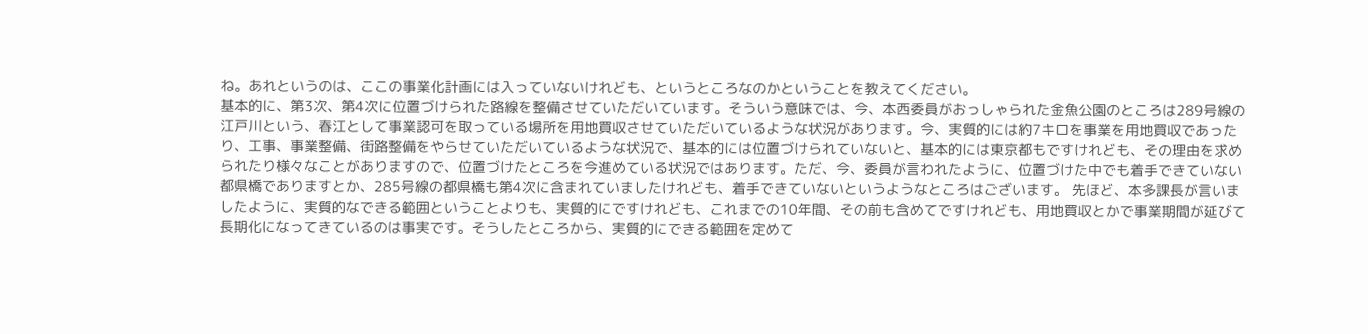ね。あれというのは、ここの事業化計画には入っていないけれども、というところなのかということを教えてください。
基本的に、第3次、第4次に位置づけられた路線を整備させていただいています。そういう意味では、今、本西委員がおっしゃられた金魚公園のところは289号線の江戸川という、春江として事業認可を取っている場所を用地買収させていただいているような状況があります。今、実質的には約7キロを事業を用地買収であったり、工事、事業整備、街路整備をやらせていただいているような状況で、基本的には位置づけられていないと、基本的には東京都もですけれども、その理由を求められたり様々なことがありますので、位置づけたところを今進めている状況ではあります。ただ、今、委員が言われたように、位置づけた中でも着手できていない都県橋でありますとか、285号線の都県橋も第4次に含まれていましたけれども、着手できていないというようなところはございます。 先ほど、本多課長が言いましたように、実質的なできる範囲ということよりも、実質的にですけれども、これまでの10年間、その前も含めてですけれども、用地買収とかで事業期間が延びて長期化になってきているのは事実です。そうしたところから、実質的にできる範囲を定めて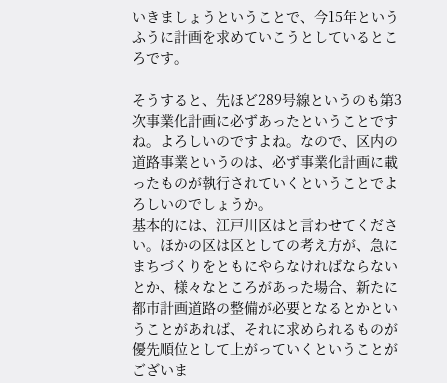いきましょうということで、今15年というふうに計画を求めていこうとしているところです。

そうすると、先ほど289号線というのも第3次事業化計画に必ずあったということですね。よろしいのですよね。なので、区内の道路事業というのは、必ず事業化計画に載ったものが執行されていくということでよろしいのでしょうか。
基本的には、江戸川区はと言わせてください。ほかの区は区としての考え方が、急にまちづくりをともにやらなければならないとか、様々なところがあった場合、新たに都市計画道路の整備が必要となるとかということがあれば、それに求められるものが優先順位として上がっていくということがございま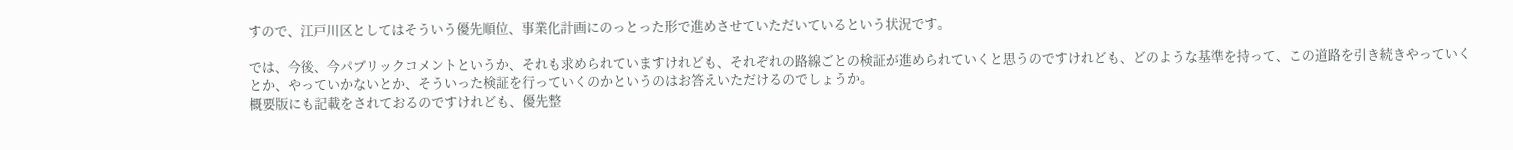すので、江戸川区としてはそういう優先順位、事業化計画にのっとった形で進めさせていただいているという状況です。

では、今後、今パブリックコメントというか、それも求められていますけれども、それぞれの路線ごとの検証が進められていくと思うのですけれども、どのような基準を持って、この道路を引き続きやっていくとか、やっていかないとか、そういった検証を行っていくのかというのはお答えいただけるのでしょうか。
概要版にも記載をされておるのですけれども、優先整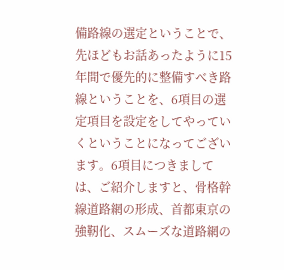備路線の選定ということで、先ほどもお話あったように15年間で優先的に整備すべき路線ということを、6項目の選定項目を設定をしてやっていくということになってございます。6項目につきましては、ご紹介しますと、骨格幹線道路網の形成、首都東京の強靭化、スムーズな道路網の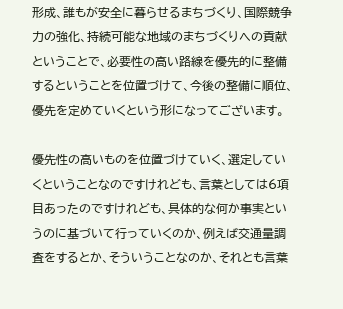形成、誰もが安全に暮らせるまちづくり、国際競争力の強化、持続可能な地域のまちづくりへの貢献ということで、必要性の高い路線を優先的に整備するということを位置づけて、今後の整備に順位、優先を定めていくという形になってございます。

優先性の高いものを位置づけていく、選定していくということなのですけれども、言葉としては6項目あったのですけれども、具体的な何か事実というのに基づいて行っていくのか、例えば交通量調査をするとか、そういうことなのか、それとも言葉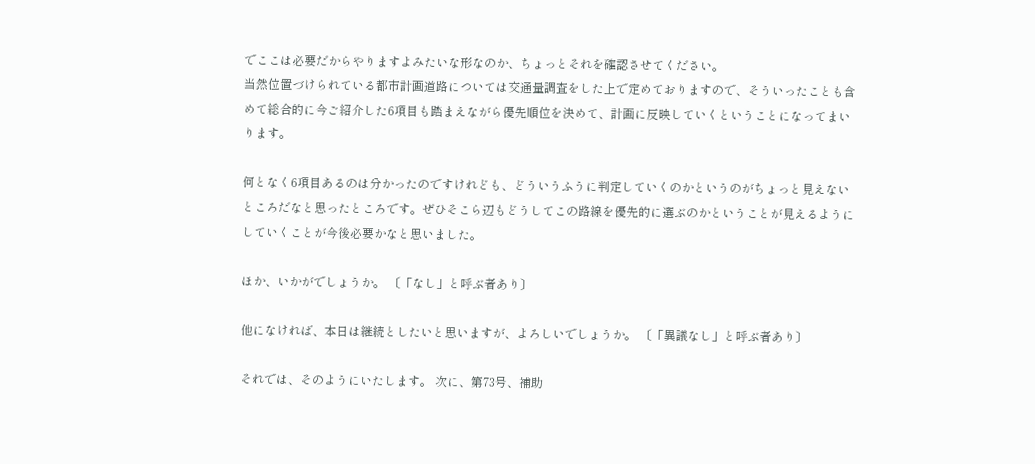でここは必要だからやりますよみたいな形なのか、ちょっとそれを確認させてください。
当然位置づけられている都市計画道路については交通量調査をした上で定めておりますので、そういったことも含めて総合的に今ご紹介した6項目も踏まえながら優先順位を決めて、計画に反映していくということになってまいります。

何となく6項目あるのは分かったのですけれども、どういうふうに判定していくのかというのがちょっと見えないところだなと思ったところです。ぜひそこら辺もどうしてこの路線を優先的に選ぶのかということが見えるようにしていくことが今後必要かなと思いました。

ほか、いかがでしょうか。 〔「なし」と呼ぶ者あり〕

他になければ、本日は継続としたいと思いますが、よろしいでしょうか。 〔「異議なし」と呼ぶ者あり〕

それでは、そのようにいたします。 次に、第73号、補助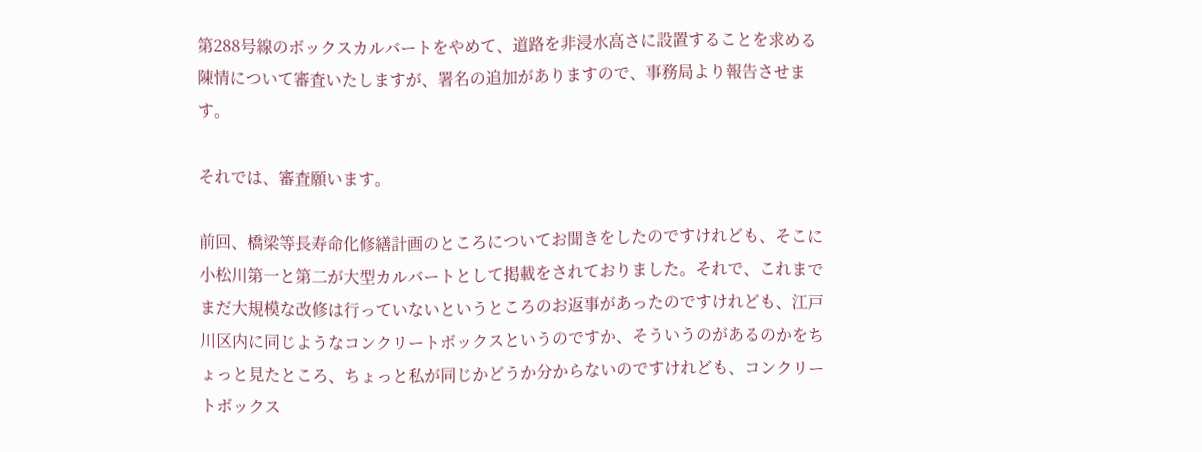第288号線のボックスカルバートをやめて、道路を非浸水高さに設置することを求める陳情について審査いたしますが、署名の追加がありますので、事務局より報告させます。

それでは、審査願います。

前回、橋梁等長寿命化修繕計画のところについてお聞きをしたのですけれども、そこに小松川第一と第二が大型カルバートとして掲載をされておりました。それで、これまでまだ大規模な改修は行っていないというところのお返事があったのですけれども、江戸川区内に同じようなコンクリートボックスというのですか、そういうのがあるのかをちょっと見たところ、ちょっと私が同じかどうか分からないのですけれども、コンクリートボックス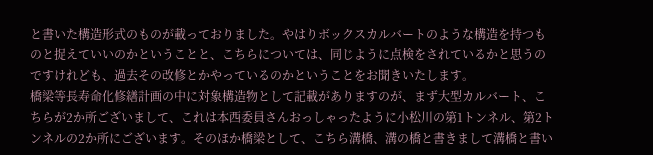と書いた構造形式のものが載っておりました。やはりボックスカルバートのような構造を持つものと捉えていいのかということと、こちらについては、同じように点検をされているかと思うのですけれども、過去その改修とかやっているのかということをお聞きいたします。
橋梁等長寿命化修繕計画の中に対象構造物として記載がありますのが、まず大型カルバート、こちらが2か所ございまして、これは本西委員さんおっしゃったように小松川の第1トンネル、第2トンネルの2か所にございます。そのほか橋梁として、こちら溝橋、溝の橋と書きまして溝橋と書い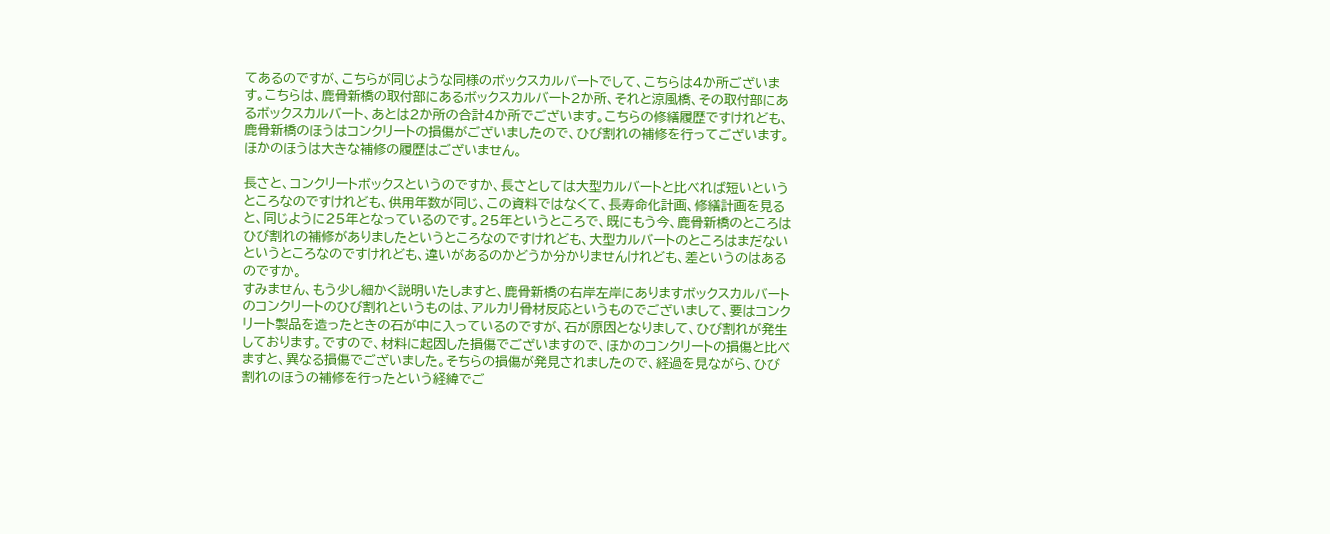てあるのですが、こちらが同じような同様のボックスカルバートでして、こちらは4か所ございます。こちらは、鹿骨新橋の取付部にあるボックスカルバート2か所、それと涼風橋、その取付部にあるボックスカルバート、あとは2か所の合計4か所でございます。こちらの修繕履歴ですけれども、鹿骨新橋のほうはコンクリートの損傷がございましたので、ひび割れの補修を行ってございます。ほかのほうは大きな補修の履歴はございません。

長さと、コンクリートボックスというのですか、長さとしては大型カルバートと比べれば短いというところなのですけれども、供用年数が同じ、この資料ではなくて、長寿命化計画、修繕計画を見ると、同じように25年となっているのです。25年というところで、既にもう今、鹿骨新橋のところはひび割れの補修がありましたというところなのですけれども、大型カルバートのところはまだないというところなのですけれども、違いがあるのかどうか分かりませんけれども、差というのはあるのですか。
すみません、もう少し細かく説明いたしますと、鹿骨新橋の右岸左岸にありますボックスカルバートのコンクリートのひび割れというものは、アルカリ骨材反応というものでございまして、要はコンクリート製品を造ったときの石が中に入っているのですが、石が原因となりまして、ひび割れが発生しております。ですので、材料に起因した損傷でございますので、ほかのコンクリートの損傷と比べますと、異なる損傷でございました。そちらの損傷が発見されましたので、経過を見ながら、ひび割れのほうの補修を行ったという経緯でご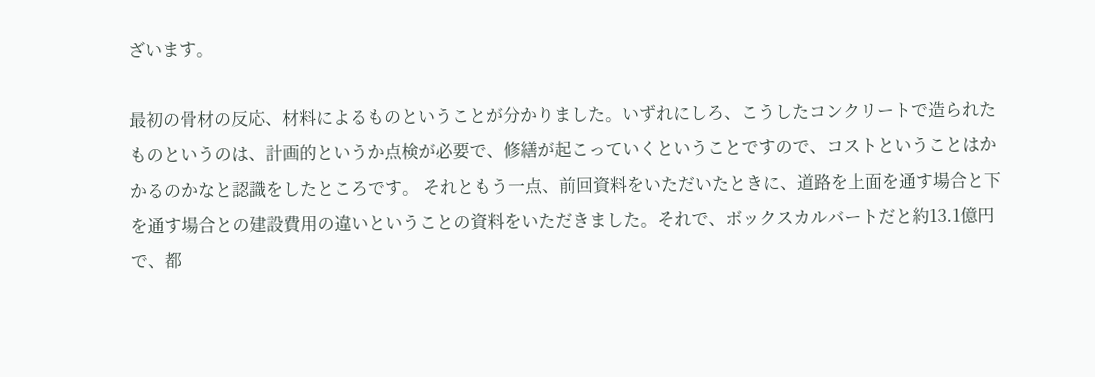ざいます。

最初の骨材の反応、材料によるものということが分かりました。いずれにしろ、こうしたコンクリートで造られたものというのは、計画的というか点検が必要で、修繕が起こっていくということですので、コストということはかかるのかなと認識をしたところです。 それともう一点、前回資料をいただいたときに、道路を上面を通す場合と下を通す場合との建設費用の違いということの資料をいただきました。それで、ボックスカルバートだと約13.1億円で、都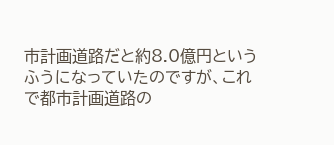市計画道路だと約8.0億円というふうになっていたのですが、これで都市計画道路の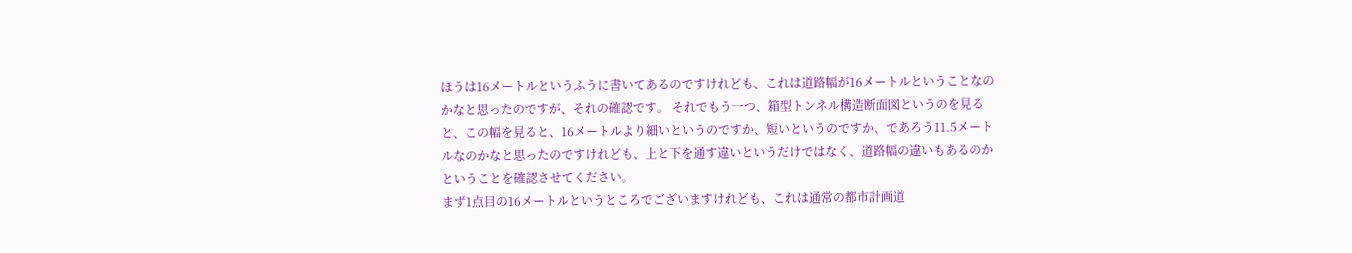ほうは16メートルというふうに書いてあるのですけれども、これは道路幅が16メートルということなのかなと思ったのですが、それの確認です。 それでもう一つ、箱型トンネル構造断面図というのを見ると、この幅を見ると、16メートルより細いというのですか、短いというのですか、であろう11.5メートルなのかなと思ったのですけれども、上と下を通す違いというだけではなく、道路幅の違いもあるのかということを確認させてください。
まず1点目の16メートルというところでございますけれども、これは通常の都市計画道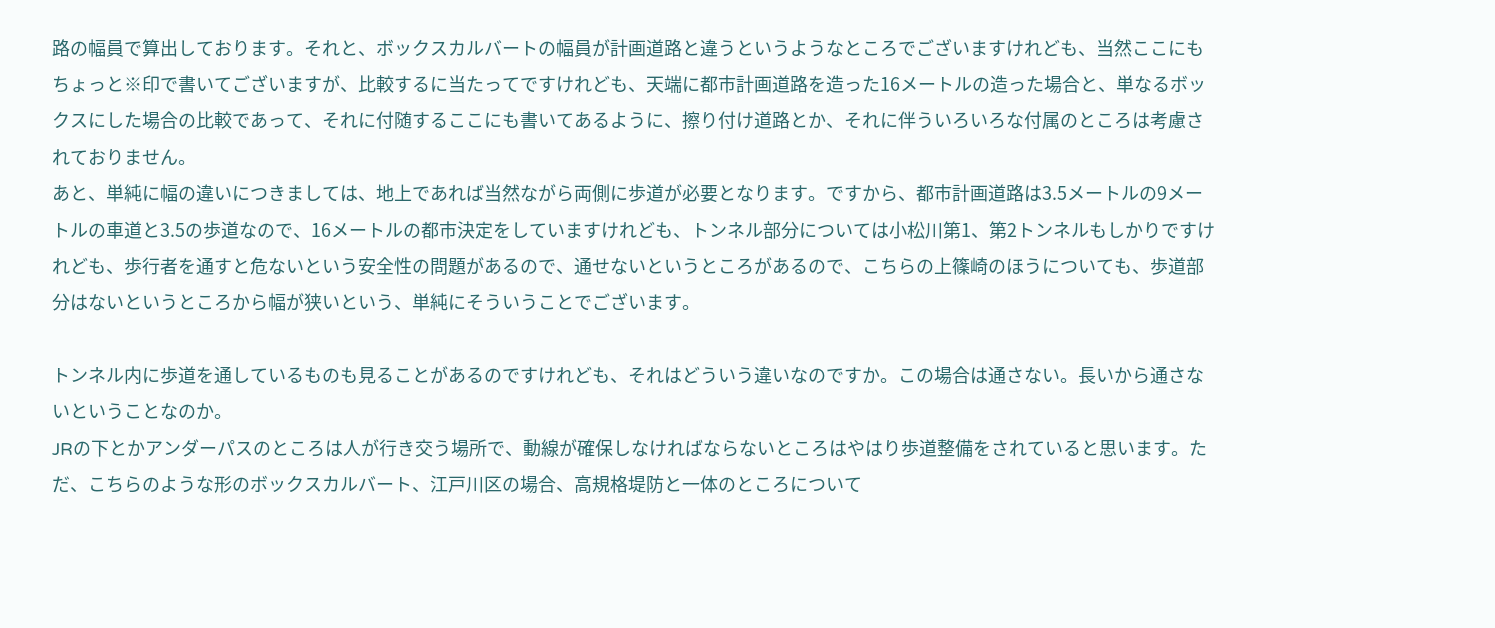路の幅員で算出しております。それと、ボックスカルバートの幅員が計画道路と違うというようなところでございますけれども、当然ここにもちょっと※印で書いてございますが、比較するに当たってですけれども、天端に都市計画道路を造った16メートルの造った場合と、単なるボックスにした場合の比較であって、それに付随するここにも書いてあるように、擦り付け道路とか、それに伴ういろいろな付属のところは考慮されておりません。
あと、単純に幅の違いにつきましては、地上であれば当然ながら両側に歩道が必要となります。ですから、都市計画道路は3.5メートルの9メートルの車道と3.5の歩道なので、16メートルの都市決定をしていますけれども、トンネル部分については小松川第1、第2トンネルもしかりですけれども、歩行者を通すと危ないという安全性の問題があるので、通せないというところがあるので、こちらの上篠崎のほうについても、歩道部分はないというところから幅が狭いという、単純にそういうことでございます。

トンネル内に歩道を通しているものも見ることがあるのですけれども、それはどういう違いなのですか。この場合は通さない。長いから通さないということなのか。
JRの下とかアンダーパスのところは人が行き交う場所で、動線が確保しなければならないところはやはり歩道整備をされていると思います。ただ、こちらのような形のボックスカルバート、江戸川区の場合、高規格堤防と一体のところについて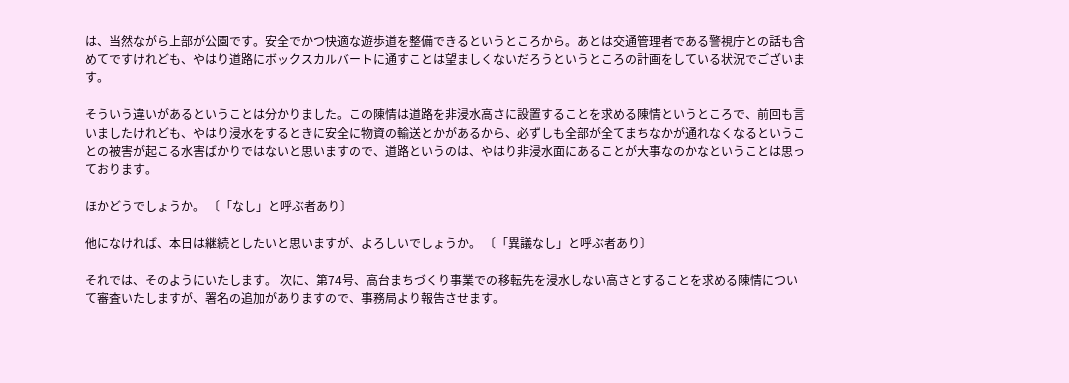は、当然ながら上部が公園です。安全でかつ快適な遊歩道を整備できるというところから。あとは交通管理者である警視庁との話も含めてですけれども、やはり道路にボックスカルバートに通すことは望ましくないだろうというところの計画をしている状況でございます。

そういう違いがあるということは分かりました。この陳情は道路を非浸水高さに設置することを求める陳情というところで、前回も言いましたけれども、やはり浸水をするときに安全に物資の輸送とかがあるから、必ずしも全部が全てまちなかが通れなくなるということの被害が起こる水害ばかりではないと思いますので、道路というのは、やはり非浸水面にあることが大事なのかなということは思っております。

ほかどうでしょうか。 〔「なし」と呼ぶ者あり〕

他になければ、本日は継続としたいと思いますが、よろしいでしょうか。 〔「異議なし」と呼ぶ者あり〕

それでは、そのようにいたします。 次に、第74号、高台まちづくり事業での移転先を浸水しない高さとすることを求める陳情について審査いたしますが、署名の追加がありますので、事務局より報告させます。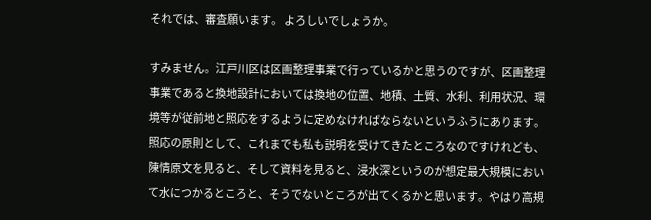それでは、審査願います。 よろしいでしょうか。

すみません。江戸川区は区画整理事業で行っているかと思うのですが、区画整理事業であると換地設計においては換地の位置、地積、土質、水利、利用状況、環境等が従前地と照応をするように定めなければならないというふうにあります。照応の原則として、これまでも私も説明を受けてきたところなのですけれども、陳情原文を見ると、そして資料を見ると、浸水深というのが想定最大規模において水につかるところと、そうでないところが出てくるかと思います。やはり高規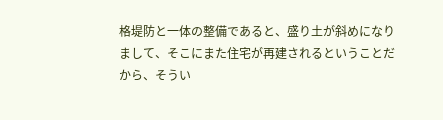格堤防と一体の整備であると、盛り土が斜めになりまして、そこにまた住宅が再建されるということだから、そうい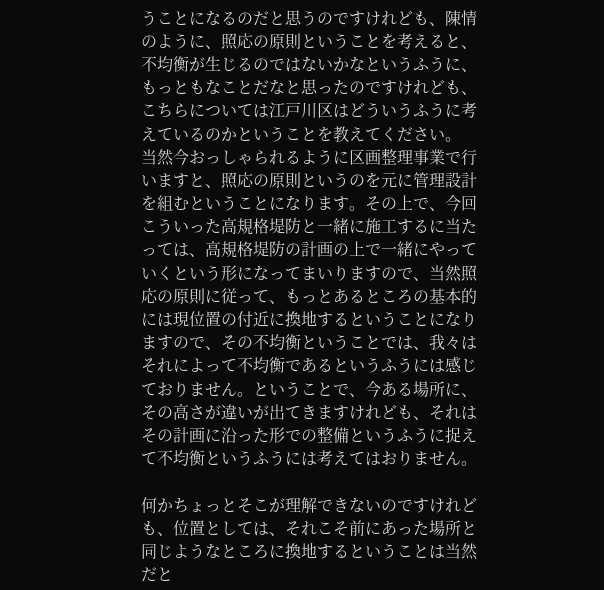うことになるのだと思うのですけれども、陳情のように、照応の原則ということを考えると、不均衡が生じるのではないかなというふうに、もっともなことだなと思ったのですけれども、こちらについては江戸川区はどういうふうに考えているのかということを教えてください。
当然今おっしゃられるように区画整理事業で行いますと、照応の原則というのを元に管理設計を組むということになります。その上で、今回こういった高規格堤防と一緒に施工するに当たっては、高規格堤防の計画の上で一緒にやっていくという形になってまいりますので、当然照応の原則に従って、もっとあるところの基本的には現位置の付近に換地するということになりますので、その不均衡ということでは、我々はそれによって不均衡であるというふうには感じておりません。ということで、今ある場所に、その高さが違いが出てきますけれども、それはその計画に沿った形での整備というふうに捉えて不均衡というふうには考えてはおりません。

何かちょっとそこが理解できないのですけれども、位置としては、それこそ前にあった場所と同じようなところに換地するということは当然だと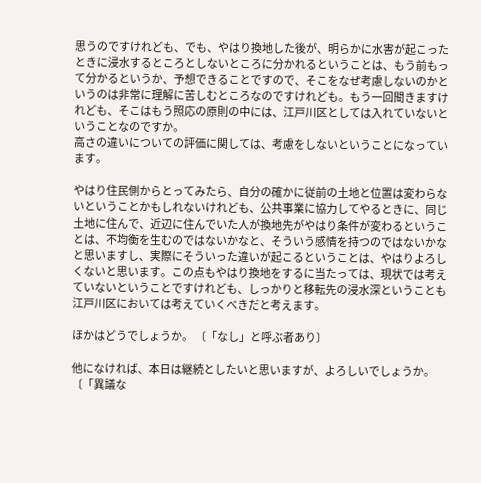思うのですけれども、でも、やはり換地した後が、明らかに水害が起こったときに浸水するところとしないところに分かれるということは、もう前もって分かるというか、予想できることですので、そこをなぜ考慮しないのかというのは非常に理解に苦しむところなのですけれども。もう一回聞きますけれども、そこはもう照応の原則の中には、江戸川区としては入れていないということなのですか。
高さの違いについての評価に関しては、考慮をしないということになっています。

やはり住民側からとってみたら、自分の確かに従前の土地と位置は変わらないということかもしれないけれども、公共事業に協力してやるときに、同じ土地に住んで、近辺に住んでいた人が換地先がやはり条件が変わるということは、不均衡を生むのではないかなと、そういう感情を持つのではないかなと思いますし、実際にそういった違いが起こるということは、やはりよろしくないと思います。この点もやはり換地をするに当たっては、現状では考えていないということですけれども、しっかりと移転先の浸水深ということも江戸川区においては考えていくべきだと考えます。

ほかはどうでしょうか。 〔「なし」と呼ぶ者あり〕

他になければ、本日は継続としたいと思いますが、よろしいでしょうか。 〔「異議な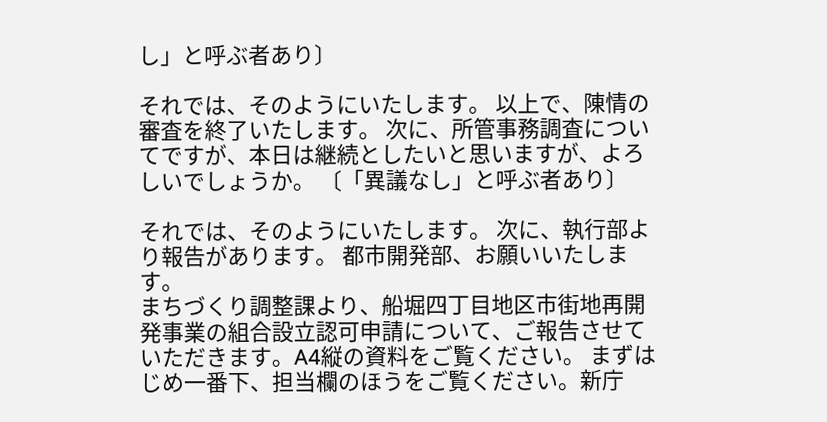し」と呼ぶ者あり〕

それでは、そのようにいたします。 以上で、陳情の審査を終了いたします。 次に、所管事務調査についてですが、本日は継続としたいと思いますが、よろしいでしょうか。 〔「異議なし」と呼ぶ者あり〕

それでは、そのようにいたします。 次に、執行部より報告があります。 都市開発部、お願いいたします。
まちづくり調整課より、船堀四丁目地区市街地再開発事業の組合設立認可申請について、ご報告させていただきます。A4縦の資料をご覧ください。 まずはじめ一番下、担当欄のほうをご覧ください。新庁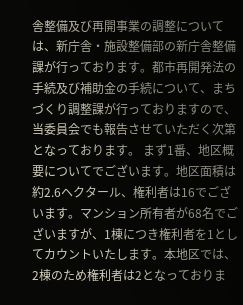舎整備及び再開事業の調整については、新庁舎・施設整備部の新庁舎整備課が行っております。都市再開発法の手続及び補助金の手続について、まちづくり調整課が行っておりますので、当委員会でも報告させていただく次第となっております。 まず1番、地区概要についてでございます。地区面積は約2.6ヘクタール、権利者は16でございます。マンション所有者が68名でございますが、1棟につき権利者を1としてカウントいたします。本地区では、2棟のため権利者は2となっておりま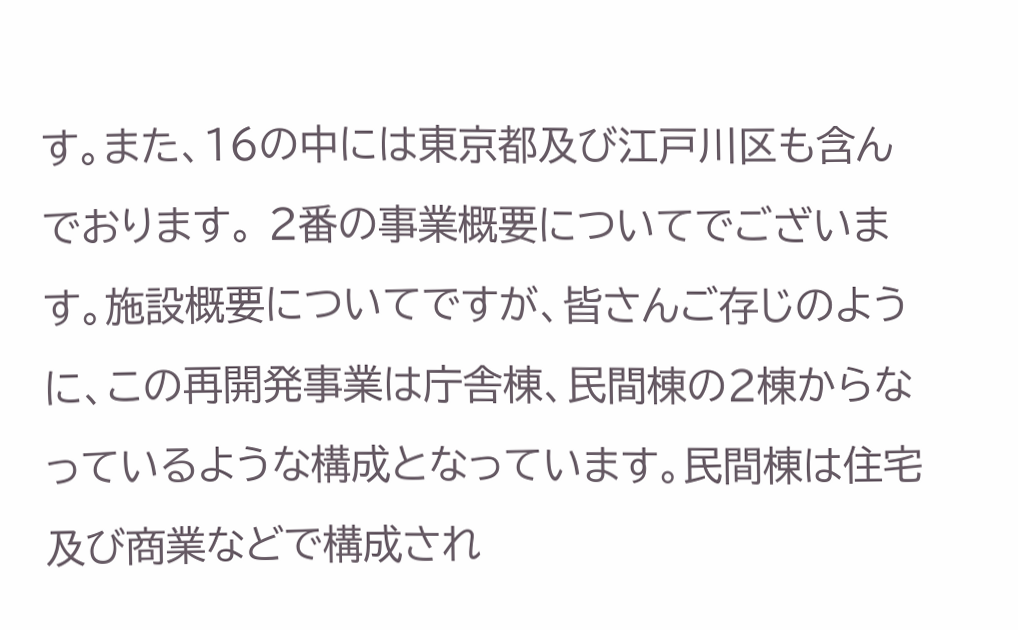す。また、16の中には東京都及び江戸川区も含んでおります。 2番の事業概要についてでございます。施設概要についてですが、皆さんご存じのように、この再開発事業は庁舎棟、民間棟の2棟からなっているような構成となっています。民間棟は住宅及び商業などで構成され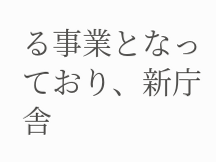る事業となっており、新庁舎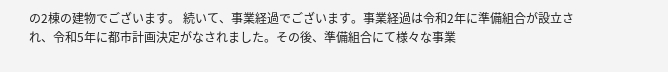の2棟の建物でございます。 続いて、事業経過でございます。事業経過は令和2年に準備組合が設立され、令和5年に都市計画決定がなされました。その後、準備組合にて様々な事業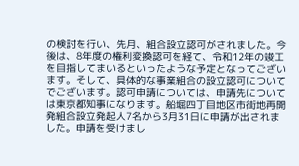の検討を行い、先月、組合設立認可がされました。今後は、8年度の権利変換認可を経て、令和12年の竣工を目指してまいるといったような予定となってございます。そして、具体的な事業組合の設立認可についてでございます。認可申請については、申請先については東京都知事になります。船堀四丁目地区市街地再開発組合設立発起人7名から3月31日に申請が出されました。申請を受けまし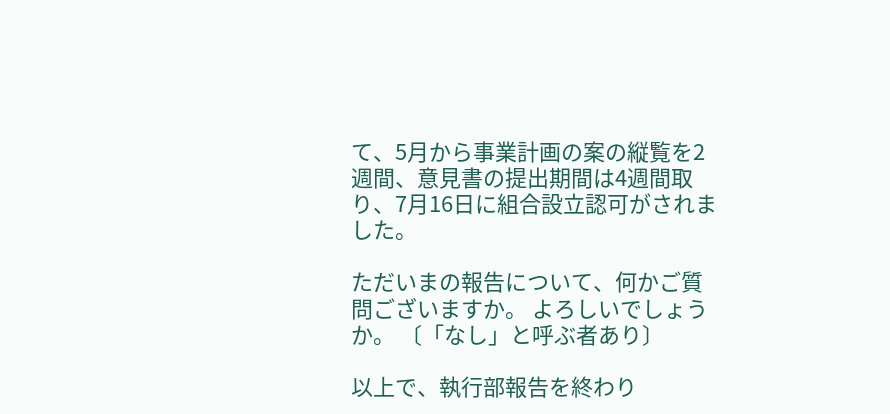て、5月から事業計画の案の縦覧を2週間、意見書の提出期間は4週間取り、7月16日に組合設立認可がされました。

ただいまの報告について、何かご質問ございますか。 よろしいでしょうか。 〔「なし」と呼ぶ者あり〕

以上で、執行部報告を終わり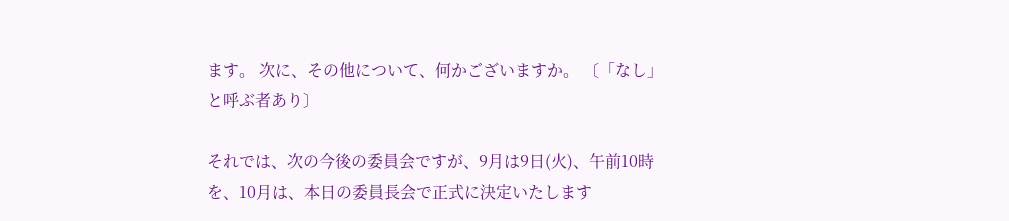ます。 次に、その他について、何かございますか。 〔「なし」と呼ぶ者あり〕

それでは、次の今後の委員会ですが、9月は9日(火)、午前10時を、10月は、本日の委員長会で正式に決定いたします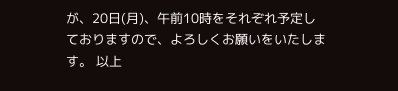が、20日(月)、午前10時をそれぞれ予定しておりますので、よろしくお願いをいたします。 以上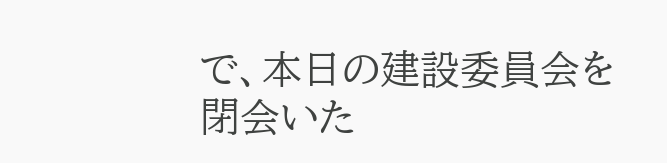で、本日の建設委員会を閉会いた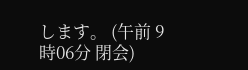します。 (午前 9時06分 閉会)